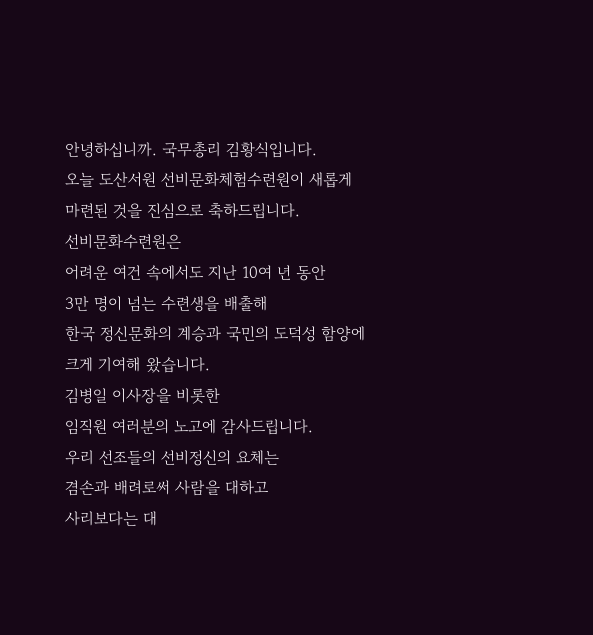안녕하십니까. 국무총리 김황식입니다.
오늘 도산서원 선비문화체험수련원이 새롭게
마련된 것을 진심으로 축하드립니다.
선비문화수련원은
어려운 여건 속에서도 지난 10여 년 동안
3만 명이 넘는 수련생을 배출해
한국 정신문화의 계승과 국민의 도덕성 함양에
크게 기여해 왔습니다.
김병일 이사장을 비롯한
임직원 여러분의 노고에 감사드립니다.
우리 선조들의 선비정신의 요체는
겸손과 배려로써 사람을 대하고
사리보다는 대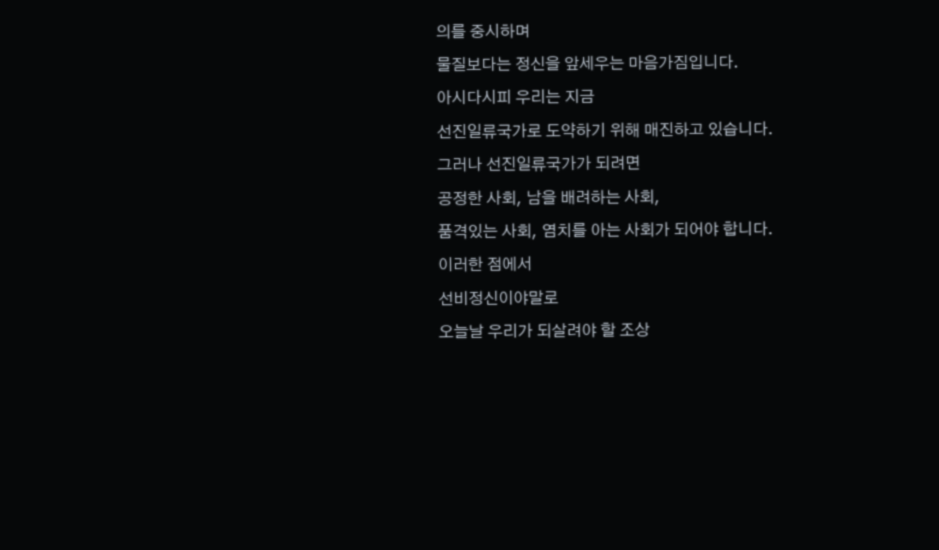의를 중시하며
물질보다는 정신을 앞세우는 마음가짐입니다.
아시다시피 우리는 지금
선진일류국가로 도약하기 위해 매진하고 있습니다.
그러나 선진일류국가가 되려면
공정한 사회, 남을 배려하는 사회,
품격있는 사회, 염치를 아는 사회가 되어야 합니다.
이러한 점에서
선비정신이야말로
오늘날 우리가 되살려야 할 조상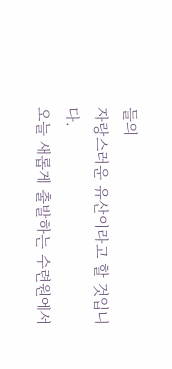들의
자랑스러운 유산이라고 할 것입니다.
오늘 새롭게 출발하는 수련원에서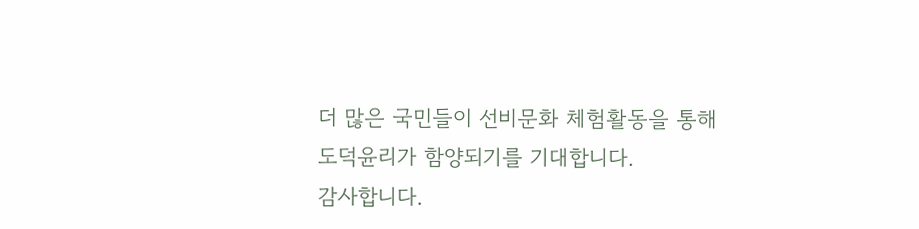더 많은 국민들이 선비문화 체험활동을 통해
도덕윤리가 함양되기를 기대합니다.
감사합니다.